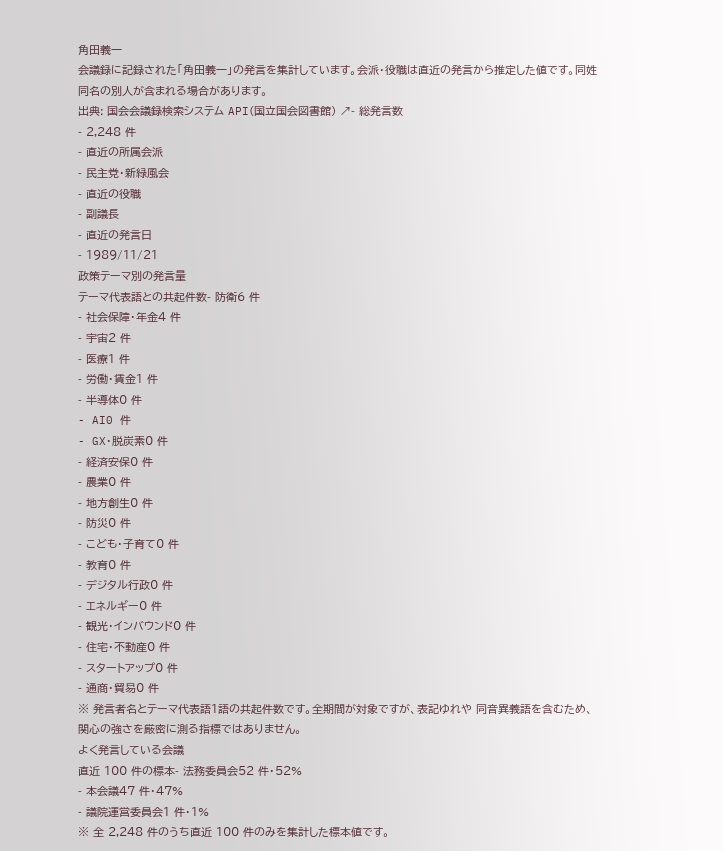角田義一
会議録に記録された「角田義一」の発言を集計しています。会派・役職は直近の発言から推定した値です。同姓同名の別人が含まれる場合があります。
出典: 国会会議録検索システム API(国立国会図書館) ↗- 総発言数
- 2,248 件
- 直近の所属会派
- 民主党・新緑風会
- 直近の役職
- 副議長
- 直近の発言日
- 1989/11/21
政策テーマ別の発言量
テーマ代表語との共起件数- 防衛6 件
- 社会保障・年金4 件
- 宇宙2 件
- 医療1 件
- 労働・賃金1 件
- 半導体0 件
- AI0 件
- GX・脱炭素0 件
- 経済安保0 件
- 農業0 件
- 地方創生0 件
- 防災0 件
- こども・子育て0 件
- 教育0 件
- デジタル行政0 件
- エネルギー0 件
- 観光・インバウンド0 件
- 住宅・不動産0 件
- スタートアップ0 件
- 通商・貿易0 件
※ 発言者名とテーマ代表語1語の共起件数です。全期間が対象ですが、表記ゆれや 同音異義語を含むため、関心の強さを厳密に測る指標ではありません。
よく発言している会議
直近 100 件の標本- 法務委員会52 件・52%
- 本会議47 件・47%
- 議院運営委員会1 件・1%
※ 全 2,248 件のうち直近 100 件のみを集計した標本値です。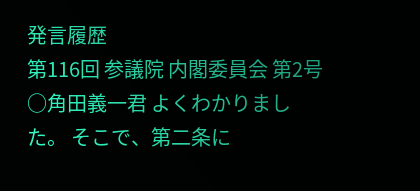発言履歴
第116回 参議院 内閣委員会 第2号
○角田義一君 よくわかりました。 そこで、第二条に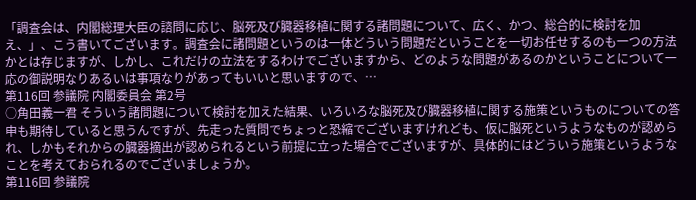「調査会は、内閣総理大臣の諮問に応じ、脳死及び臓器移植に関する諸問題について、広く、かつ、総合的に検討を加え、」、こう書いてございます。調査会に諸問題というのは一体どういう問題だということを一切お任せするのも一つの方法かとは存じますが、しかし、これだけの立法をするわけでございますから、どのような問題があるのかということについて一応の御説明なりあるいは事項なりがあってもいいと思いますので、…
第116回 参議院 内閣委員会 第2号
○角田義一君 そういう諸問題について検討を加えた結果、いろいろな脳死及び臓器移植に関する施策というものについての答申も期待していると思うんですが、先走った質問でちょっと恐縮でございますけれども、仮に脳死というようなものが認められ、しかもそれからの臓器摘出が認められるという前提に立った場合でございますが、具体的にはどういう施策というようなことを考えておられるのでございましょうか。
第116回 参議院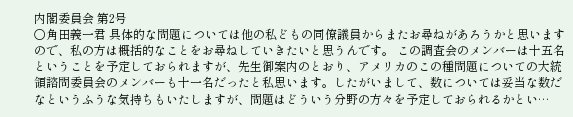内閣委員会 第2号
○角田義一君 具体的な問題については他の私どもの同僚議員からまたお尋ねがあろうかと思いますので、私の方は概括的なことをお尋ねしていきたいと思うんです。 この調査会のメンバーは十五名ということを予定しておられますが、先生御案内のとおり、アメリカのこの種問題についての大統領諮問委員会のメンバーも十一名だったと私思います。したがいまして、数については妥当な数だなというふうな気持ちもいたしますが、問題はどういう分野の方々を予定しておられるかとい…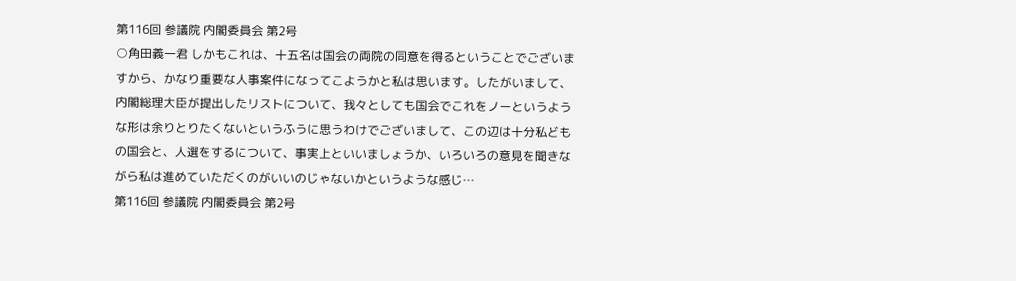第116回 参議院 内閣委員会 第2号
○角田義一君 しかもこれは、十五名は国会の両院の同意を得るということでございますから、かなり重要な人事案件になってこようかと私は思います。したがいまして、内閣総理大臣が提出したリストについて、我々としても国会でこれをノーというような形は余りとりたくないというふうに思うわけでございまして、この辺は十分私どもの国会と、人選をするについて、事実上といいましょうか、いろいろの意見を聞きながら私は進めていただくのがいいのじゃないかというような感じ…
第116回 参議院 内閣委員会 第2号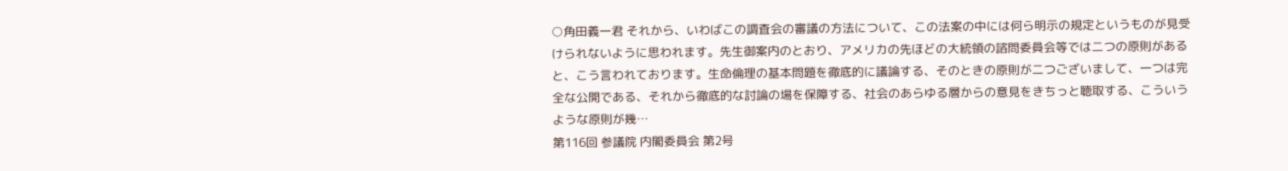○角田義一君 それから、いわばこの調査会の審議の方法について、この法案の中には何ら明示の規定というものが見受けられないように思われます。先生御案内のとおり、アメリカの先ほどの大統領の諮問委員会等では二つの原則があると、こう言われております。生命倫理の基本問題を徹底的に議論する、そのときの原則が二つございまして、一つは完全な公開である、それから徹底的な討論の場を保障する、社会のあらゆる層からの意見をきちっと聴取する、こういうような原則が幾…
第116回 参議院 内閣委員会 第2号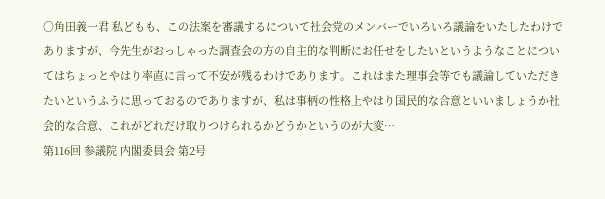○角田義一君 私どもも、この法案を審議するについて社会党のメンバーでいろいろ議論をいたしたわけでありますが、今先生がおっしゃった調査会の方の自主的な判断にお任せをしたいというようなことについてはちょっとやはり率直に言って不安が残るわけであります。これはまた理事会等でも議論していただきたいというふうに思っておるのでありますが、私は事柄の性格上やはり国民的な合意といいましょうか社会的な合意、これがどれだけ取りつけられるかどうかというのが大変…
第116回 参議院 内閣委員会 第2号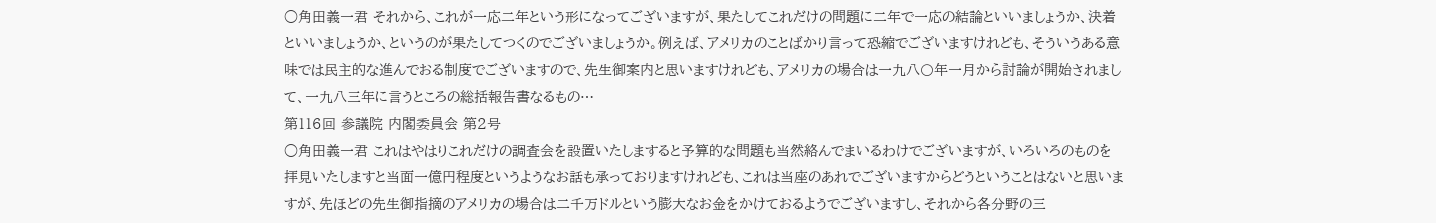○角田義一君 それから、これが一応二年という形になってございますが、果たしてこれだけの問題に二年で一応の結論といいましょうか、決着といいましょうか、というのが果たしてつくのでございましょうか。例えば、アメリカのことばかり言って恐縮でございますけれども、そういうある意味では民主的な進んでおる制度でございますので、先生御案内と思いますけれども、アメリカの場合は一九八〇年一月から討論が開始されまして、一九八三年に言うところの総括報告書なるもの…
第116回 参議院 内閣委員会 第2号
○角田義一君 これはやはりこれだけの調査会を設置いたしますると予算的な問題も当然絡んでまいるわけでございますが、いろいろのものを拝見いたしますと当面一億円程度というようなお話も承っておりますけれども、これは当座のあれでございますからどうということはないと思いますが、先ほどの先生御指摘のアメリカの場合は二千万ドルという膨大なお金をかけておるようでございますし、それから各分野の三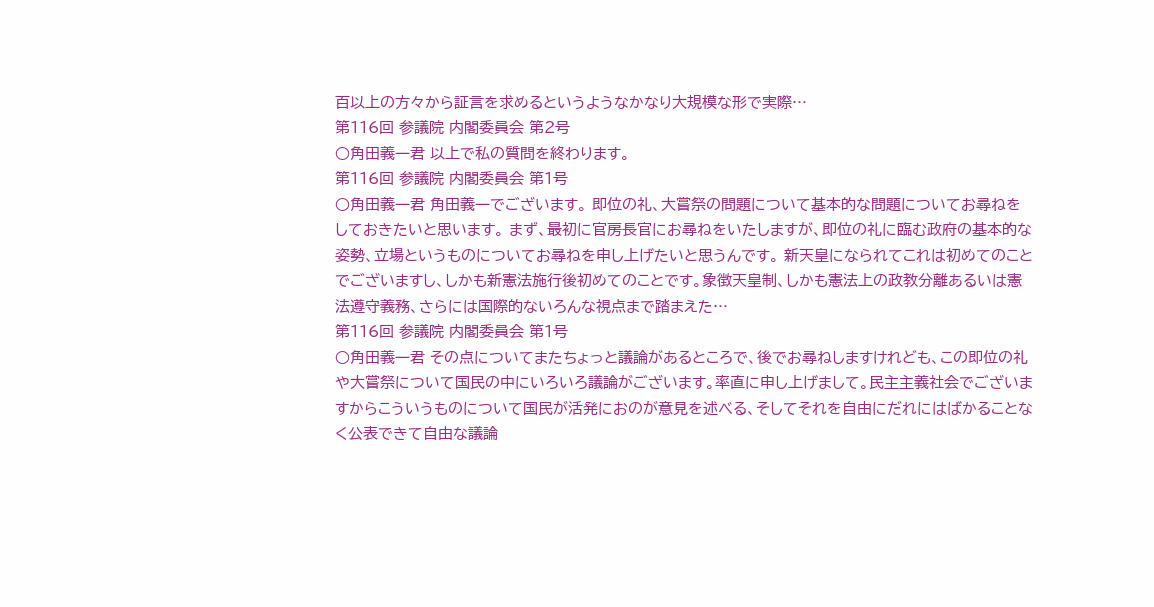百以上の方々から証言を求めるというようなかなり大規模な形で実際…
第116回 参議院 内閣委員会 第2号
○角田義一君 以上で私の質問を終わります。
第116回 参議院 内閣委員会 第1号
○角田義一君 角田義一でございます。 即位の礼、大嘗祭の問題について基本的な問題についてお尋ねをしておきたいと思います。 まず、最初に官房長官にお尋ねをいたしますが、即位の礼に臨む政府の基本的な姿勢、立場というものについてお尋ねを申し上げたいと思うんです。 新天皇になられてこれは初めてのことでございますし、しかも新憲法施行後初めてのことです。象徴天皇制、しかも憲法上の政教分離あるいは憲法遵守義務、さらには国際的ないろんな視点まで踏まえた…
第116回 参議院 内閣委員会 第1号
○角田義一君 その点についてまたちょっと議論があるところで、後でお尋ねしますけれども、この即位の礼や大嘗祭について国民の中にいろいろ議論がございます。率直に申し上げまして。民主主義社会でございますからこういうものについて国民が活発におのが意見を述べる、そしてそれを自由にだれにはばかることなく公表できて自由な議論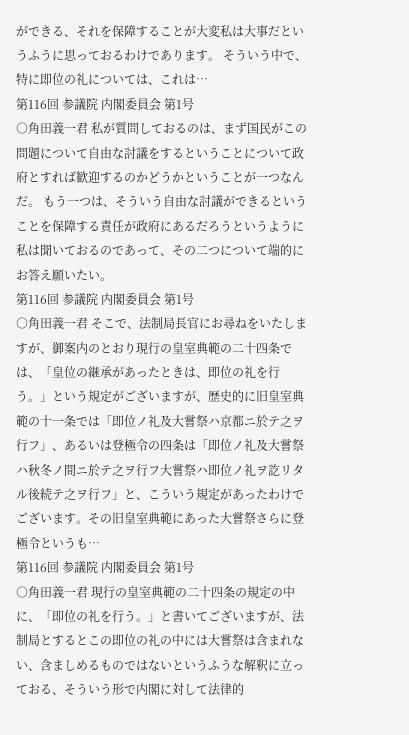ができる、それを保障することが大変私は大事だというふうに思っておるわけであります。 そういう中で、特に即位の礼については、これは…
第116回 参議院 内閣委員会 第1号
○角田義一君 私が質問しておるのは、まず国民がこの問題について自由な討議をするということについて政府とすれば歓迎するのかどうかということが一つなんだ。 もう一つは、そういう自由な討議ができるということを保障する責任が政府にあるだろうというように私は聞いておるのであって、その二つについて端的にお答え願いたい。
第116回 参議院 内閣委員会 第1号
○角田義一君 そこで、法制局長官にお尋ねをいたしますが、御案内のとおり現行の皇室典範の二十四条では、「皇位の継承があったときは、即位の礼を行う。」という規定がございますが、歴史的に旧皇室典範の十一条では「即位ノ礼及大嘗祭ハ京都ニ於テ之ヲ行フ」、あるいは登極令の四条は「即位ノ礼及大嘗祭ハ秋冬ノ間ニ於テ之ヲ行フ大嘗祭ハ即位ノ礼ヲ訖リタル後続テ之ヲ行フ」と、こういう規定があったわけでございます。その旧皇室典範にあった大嘗祭さらに登極令というも…
第116回 参議院 内閣委員会 第1号
○角田義一君 現行の皇室典範の二十四条の規定の中に、「即位の礼を行う。」と書いてございますが、法制局とするとこの即位の礼の中には大嘗祭は含まれない、含ましめるものではないというふうな解釈に立っておる、そういう形で内閣に対して法律的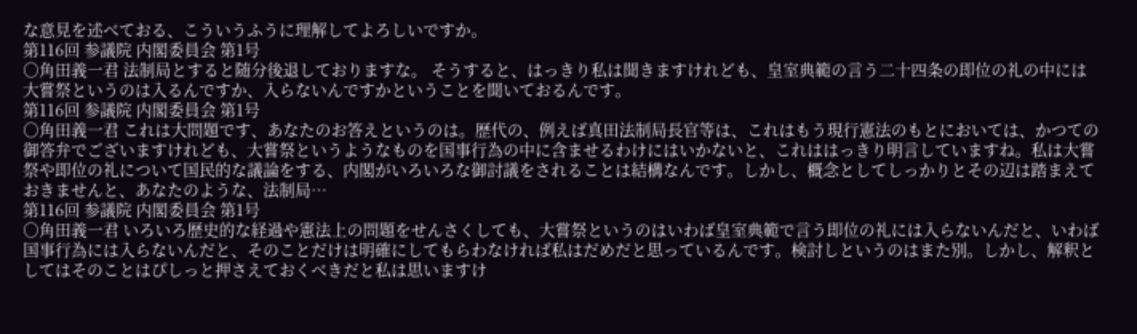な意見を述べておる、こういうふうに理解してよろしいですか。
第116回 参議院 内閣委員会 第1号
○角田義一君 法制局とすると随分後退しておりますな。 そうすると、はっきり私は聞きますけれども、皇室典範の言う二十四条の即位の礼の中には大嘗祭というのは入るんですか、入らないんですかということを聞いておるんです。
第116回 参議院 内閣委員会 第1号
○角田義一君 これは大問題です、あなたのお答えというのは。歴代の、例えば真田法制局長官等は、これはもう現行憲法のもとにおいては、かつての御答弁でございますけれども、大嘗祭というようなものを国事行為の中に含ませるわけにはいかないと、これははっきり明言していますね。私は大嘗祭や即位の礼について国民的な議論をする、内閣がいろいろな御討議をされることは結構なんです。しかし、概念としてしっかりとその辺は踏まえておきませんと、あなたのような、法制局…
第116回 参議院 内閣委員会 第1号
○角田義一君 いろいろ歴史的な経過や憲法上の問題をせんさくしても、大嘗祭というのはいわば皇室典範で言う即位の礼には入らないんだと、いわば国事行為には入らないんだと、そのことだけは明確にしてもらわなければ私はだめだと思っているんです。検討しというのはまた別。しかし、解釈としてはそのことはぴしっと押さえておくべきだと私は思いますけ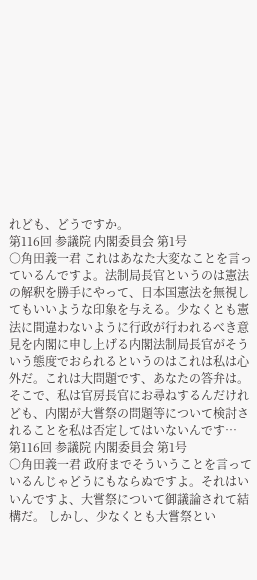れども、どうですか。
第116回 参議院 内閣委員会 第1号
○角田義一君 これはあなた大変なことを言っているんですよ。法制局長官というのは憲法の解釈を勝手にやって、日本国憲法を無視してもいいような印象を与える。少なくとも憲法に間違わないように行政が行われるべき意見を内閣に申し上げる内閣法制局長官がそういう態度でおられるというのはこれは私は心外だ。これは大問題です、あなたの答弁は。 そこで、私は官房長官にお尋ねするんだけれども、内閣が大嘗祭の問題等について検討されることを私は否定してはいないんです…
第116回 参議院 内閣委員会 第1号
○角田義一君 政府までそういうことを言っているんじゃどうにもならぬですよ。それはいいんですよ、大嘗祭について御議論されて結構だ。 しかし、少なくとも大嘗祭とい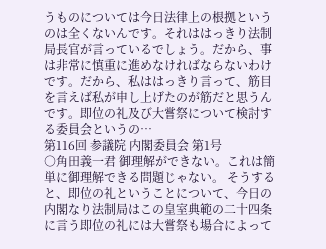うものについては今日法律上の根拠というのは全くないんです。それははっきり法制局長官が言っているでしょう。だから、事は非常に慎重に進めなければならないわけです。だから、私ははっきり言って、筋目を言えば私が申し上げたのが筋だと思うんです。即位の礼及び大嘗祭について検討する委員会というの…
第116回 参議院 内閣委員会 第1号
○角田義一君 御理解ができない。これは簡単に御理解できる問題じゃない。 そうすると、即位の礼ということについて、今日の内閣なり法制局はこの皇室典範の二十四条に言う即位の礼には大嘗祭も場合によって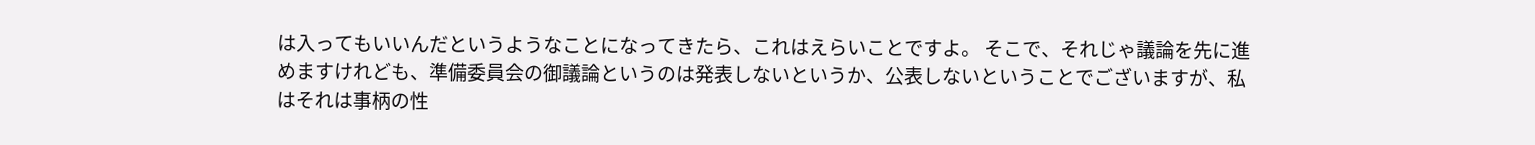は入ってもいいんだというようなことになってきたら、これはえらいことですよ。 そこで、それじゃ議論を先に進めますけれども、準備委員会の御議論というのは発表しないというか、公表しないということでございますが、私はそれは事柄の性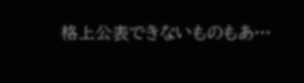格上公表できないものもあ…